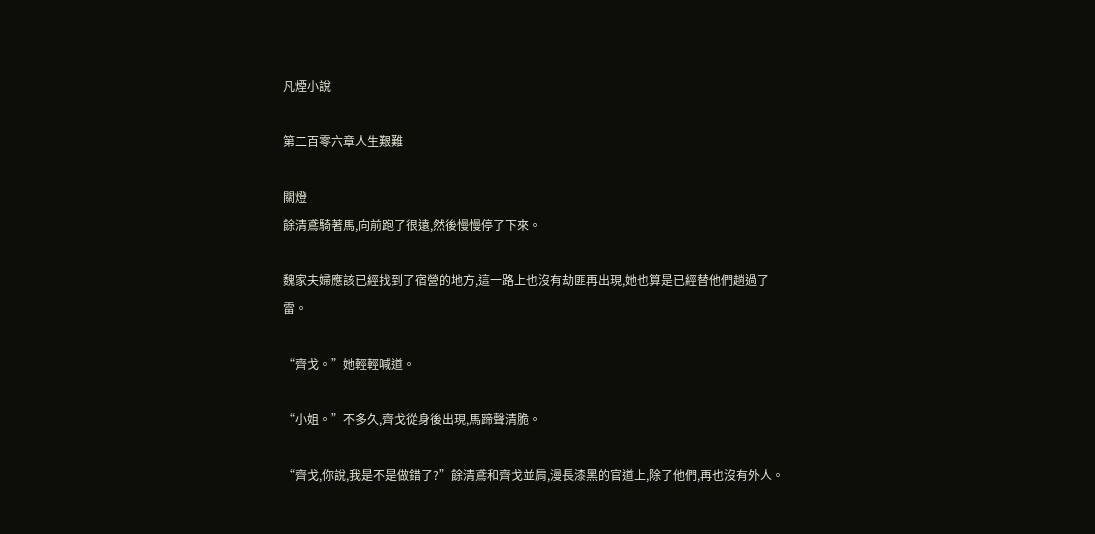凡煙小說

第二百零六章人生艱難

關燈
餘清鳶騎著馬,向前跑了很遠,然後慢慢停了下來。

魏家夫婦應該已經找到了宿營的地方,這一路上也沒有劫匪再出現,她也算是已經替他們趟過了雷。

“齊戈。”她輕輕喊道。

“小姐。”不多久,齊戈從身後出現,馬蹄聲清脆。

“齊戈,你說,我是不是做錯了?”餘清鳶和齊戈並肩,漫長漆黑的官道上,除了他們,再也沒有外人。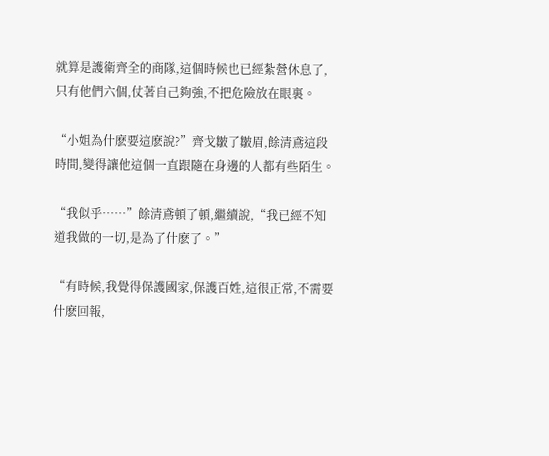就算是護衛齊全的商隊,這個時候也已經紮營休息了,只有他們六個,仗著自己夠強,不把危險放在眼裏。

“小姐為什麽要這麽說?”齊戈皺了皺眉,餘清鳶這段時間,變得讓他這個一直跟隨在身邊的人都有些陌生。

“我似乎……”餘清鳶頓了頓,繼續說,“我已經不知道我做的一切,是為了什麽了。”

“有時候,我覺得保護國家,保護百姓,這很正常,不需要什麽回報,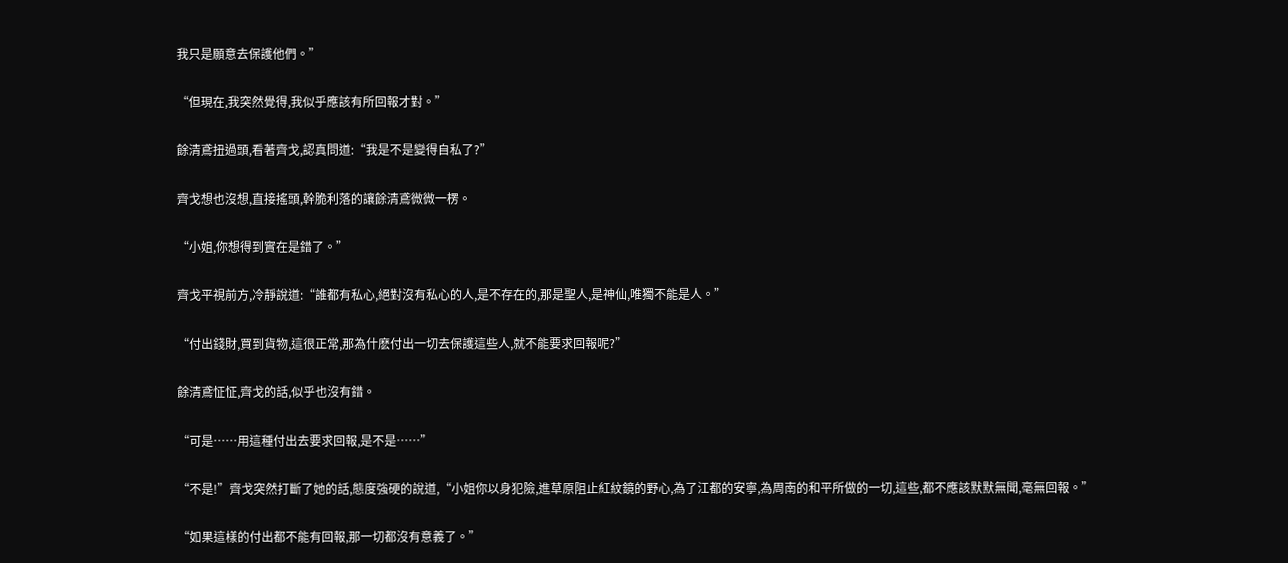我只是願意去保護他們。”

“但現在,我突然覺得,我似乎應該有所回報才對。”

餘清鳶扭過頭,看著齊戈,認真問道:“我是不是變得自私了?”

齊戈想也沒想,直接搖頭,幹脆利落的讓餘清鳶微微一楞。

“小姐,你想得到實在是錯了。”

齊戈平視前方,冷靜說道:“誰都有私心,絕對沒有私心的人,是不存在的,那是聖人,是神仙,唯獨不能是人。”

“付出錢財,買到貨物,這很正常,那為什麽付出一切去保護這些人,就不能要求回報呢?”

餘清鳶怔怔,齊戈的話,似乎也沒有錯。

“可是……用這種付出去要求回報,是不是……”

“不是!”齊戈突然打斷了她的話,態度強硬的說道,“小姐你以身犯險,進草原阻止紅紋鏡的野心,為了江都的安寧,為周南的和平所做的一切,這些,都不應該默默無聞,毫無回報。”

“如果這樣的付出都不能有回報,那一切都沒有意義了。”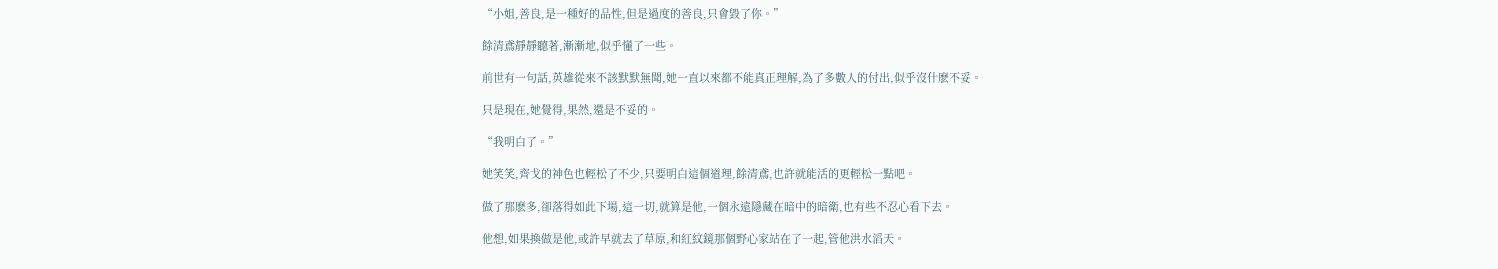“小姐,善良,是一種好的品性,但是過度的善良,只會毀了你。”

餘清鳶靜靜聽著,漸漸地,似乎懂了一些。

前世有一句話,英雄從來不該默默無聞,她一直以來都不能真正理解,為了多數人的付出,似乎沒什麽不妥。

只是現在,她覺得,果然,還是不妥的。

“我明白了。”

她笑笑,齊戈的神色也輕松了不少,只要明白這個道理,餘清鳶,也許就能活的更輕松一點吧。

做了那麽多,卻落得如此下場,這一切,就算是他,一個永遠隱藏在暗中的暗衛,也有些不忍心看下去。

他想,如果換做是他,或許早就去了草原,和紅紋鏡那個野心家站在了一起,管他洪水滔天。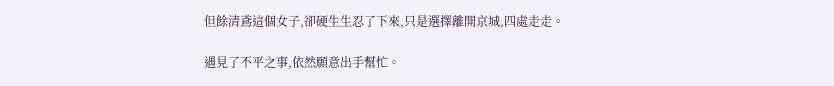但餘清鳶這個女子,卻硬生生忍了下來,只是選擇離開京城,四處走走。

遇見了不平之事,依然願意出手幫忙。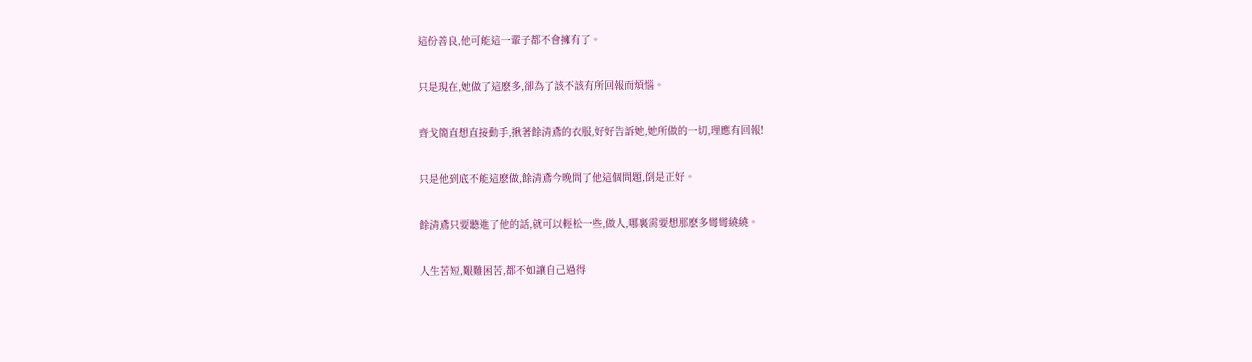這份善良,他可能這一輩子都不會擁有了。

只是現在,她做了這麽多,卻為了該不該有所回報而煩惱。

齊戈簡直想直接動手,揪著餘清鳶的衣服,好好告訴她,她所做的一切,理應有回報!

只是他到底不能這麽做,餘清鳶今晚問了他這個問題,倒是正好。

餘清鳶只要聽進了他的話,就可以輕松一些,做人,哪裏需要想那麽多彎彎繞繞。

人生苦短,艱難困苦,都不如讓自己過得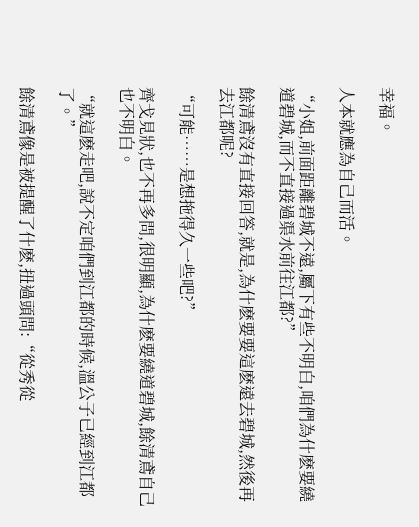幸福。

人本就應為自己而活。

“小姐,前面距離碧城不遠,屬下有些不明白,咱們為什麽要繞道碧城,而不直接過渠水前往江都?”

餘清鳶沒有直接回答,就是,為什麽要要這麽遠去碧城,然後再去江都呢?

“可能……是想拖得久一些吧?”

齊戈見狀,也不再多問,很明顯,為什麽要繞道碧城,餘清鳶自己也不明白。

“就這麽走吧,說不定咱們到江都的時候,溫公子已經到江都了。”

餘清鳶像是被提醒了什麽,扭過頭問:“從秀從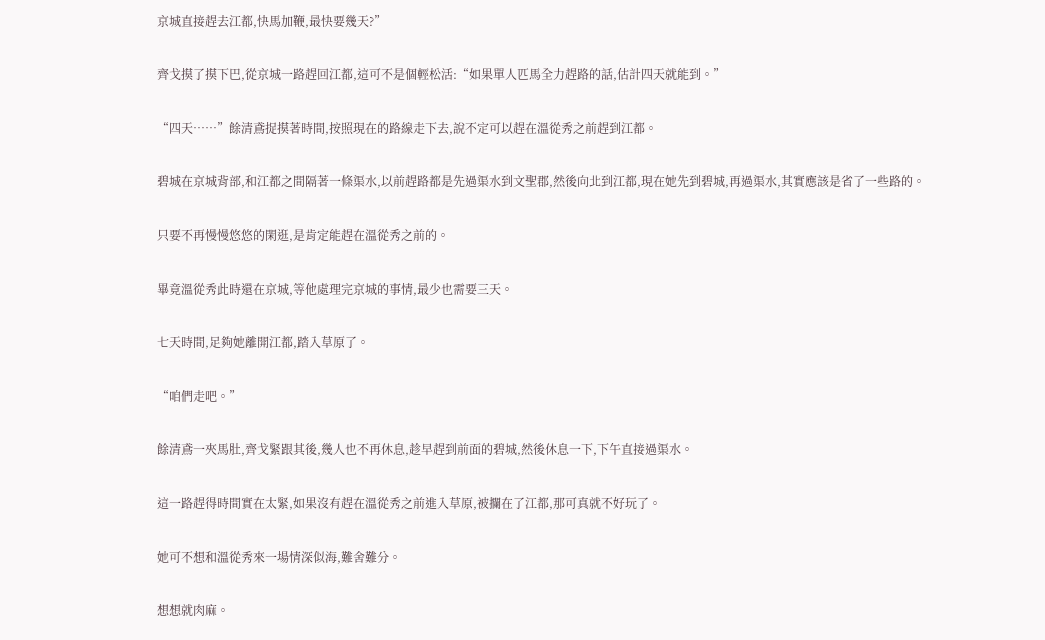京城直接趕去江都,快馬加鞭,最快要幾天?”

齊戈摸了摸下巴,從京城一路趕回江都,這可不是個輕松活:“如果單人匹馬全力趕路的話,估計四天就能到。”

“四天……”餘清鳶捉摸著時間,按照現在的路線走下去,說不定可以趕在溫從秀之前趕到江都。

碧城在京城背部,和江都之間隔著一條渠水,以前趕路都是先過渠水到文聖郡,然後向北到江都,現在她先到碧城,再過渠水,其實應該是省了一些路的。

只要不再慢慢悠悠的閑逛,是肯定能趕在溫從秀之前的。

畢竟溫從秀此時還在京城,等他處理完京城的事情,最少也需要三天。

七天時間,足夠她離開江都,踏入草原了。

“咱們走吧。”

餘清鳶一夾馬肚,齊戈緊跟其後,幾人也不再休息,趁早趕到前面的碧城,然後休息一下,下午直接過渠水。

這一路趕得時間實在太緊,如果沒有趕在溫從秀之前進入草原,被攔在了江都,那可真就不好玩了。

她可不想和溫從秀來一場情深似海,難舍難分。

想想就肉麻。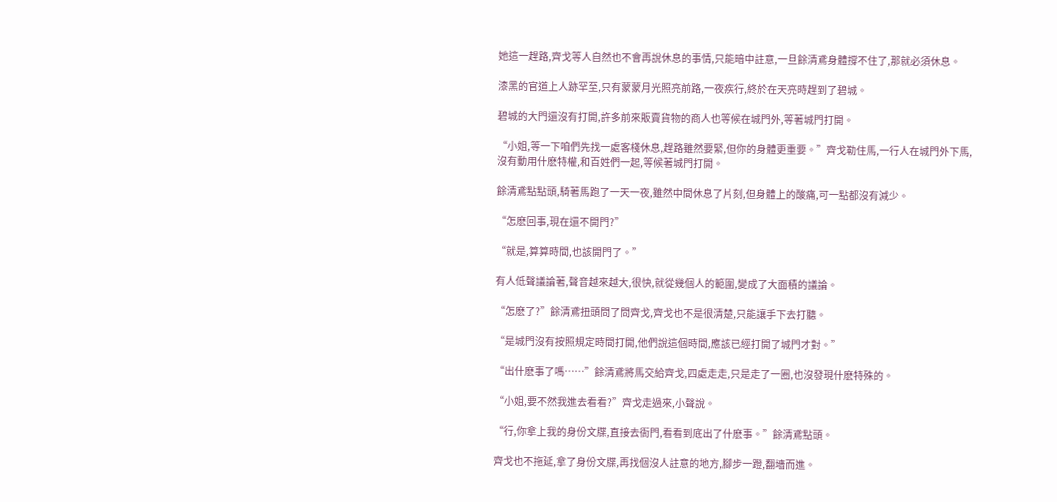她這一趕路,齊戈等人自然也不會再說休息的事情,只能暗中註意,一旦餘清鳶身體撐不住了,那就必須休息。

漆黑的官道上人跡罕至,只有蒙蒙月光照亮前路,一夜疾行,終於在天亮時趕到了碧城。

碧城的大門還沒有打開,許多前來販賣貨物的商人也等候在城門外,等著城門打開。

“小姐,等一下咱們先找一處客棧休息,趕路雖然要緊,但你的身體更重要。”齊戈勒住馬,一行人在城門外下馬,沒有動用什麽特權,和百姓們一起,等候著城門打開。

餘清鳶點點頭,騎著馬跑了一天一夜,雖然中間休息了片刻,但身體上的酸痛,可一點都沒有減少。

“怎麽回事,現在還不開門?”

“就是,算算時間,也該開門了。”

有人低聲議論著,聲音越來越大,很快,就從幾個人的範圍,變成了大面積的議論。

“怎麽了?”餘清鳶扭頭問了問齊戈,齊戈也不是很清楚,只能讓手下去打聽。

“是城門沒有按照規定時間打開,他們說這個時間,應該已經打開了城門才對。”

“出什麽事了嗎……”餘清鳶將馬交給齊戈,四處走走,只是走了一圈,也沒發現什麽特殊的。

“小姐,要不然我進去看看?”齊戈走過來,小聲說。

“行,你拿上我的身份文牒,直接去衙門,看看到底出了什麽事。”餘清鳶點頭。

齊戈也不拖延,拿了身份文牒,再找個沒人註意的地方,腳步一蹬,翻墻而進。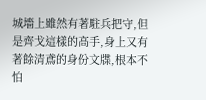城墻上雖然有著駐兵把守,但是齊戈這樣的高手,身上又有著餘清鳶的身份文牒,根本不怕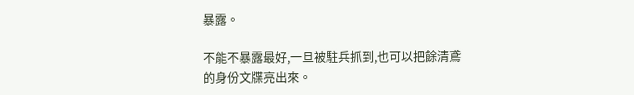暴露。

不能不暴露最好,一旦被駐兵抓到,也可以把餘清鳶的身份文牒亮出來。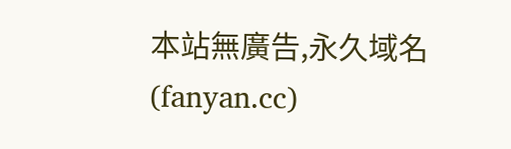本站無廣告,永久域名(fanyan.cc)